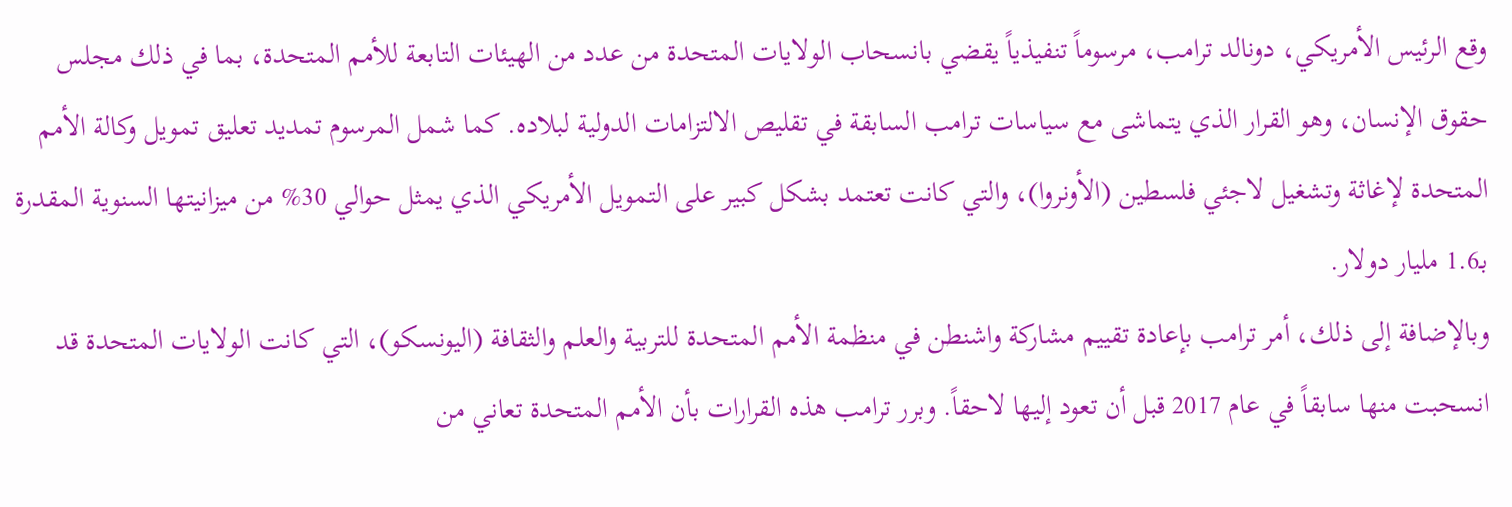وقع الرئيس الأمريكي، دونالد ترامب، مرسوماً تنفيذياً يقضي بانسحاب الولايات المتحدة من عدد من الهيئات التابعة للأمم المتحدة، بما في ذلك مجلس حقوق الإنسان، وهو القرار الذي يتماشى مع سياسات ترامب السابقة في تقليص الالتزامات الدولية لبلاده. كما شمل المرسوم تمديد تعليق تمويل وكالة الأمم المتحدة لإغاثة وتشغيل لاجئي فلسطين (الأونروا)، والتي كانت تعتمد بشكل كبير على التمويل الأمريكي الذي يمثل حوالي 30% من ميزانيتها السنوية المقدرة بـ1.6 مليار دولار.
وبالإضافة إلى ذلك، أمر ترامب بإعادة تقييم مشاركة واشنطن في منظمة الأمم المتحدة للتربية والعلم والثقافة (اليونسكو)، التي كانت الولايات المتحدة قد انسحبت منها سابقاً في عام 2017 قبل أن تعود إليها لاحقاً. وبرر ترامب هذه القرارات بأن الأمم المتحدة تعاني من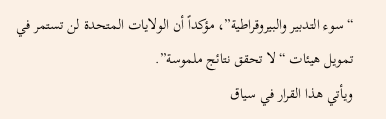“سوء التدبير والبيروقراطية”، مؤكداً أن الولايات المتحدة لن تستمر في تمويل هيئات “لا تحقق نتائج ملموسة”.
ويأتي هذا القرار في سياق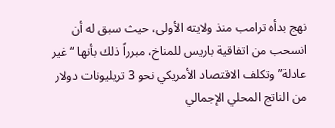نهج بدأه ترامب منذ ولايته الأولى، حيث سبق له أن انسحب من اتفاقية باريس للمناخ، مبرراً ذلك بأنها “غير عادلة” وتكلف الاقتصاد الأمريكي نحو 3 تريليونات دولار من الناتج المحلي الإجمالي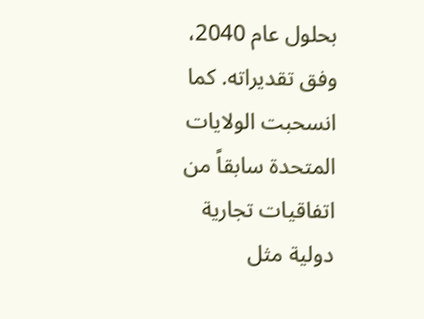بحلول عام 2040، وفق تقديراته. كما انسحبت الولايات المتحدة سابقاً من اتفاقيات تجارية دولية مثل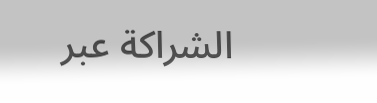الشراكة عبر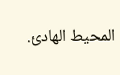المحيط الهادئ.